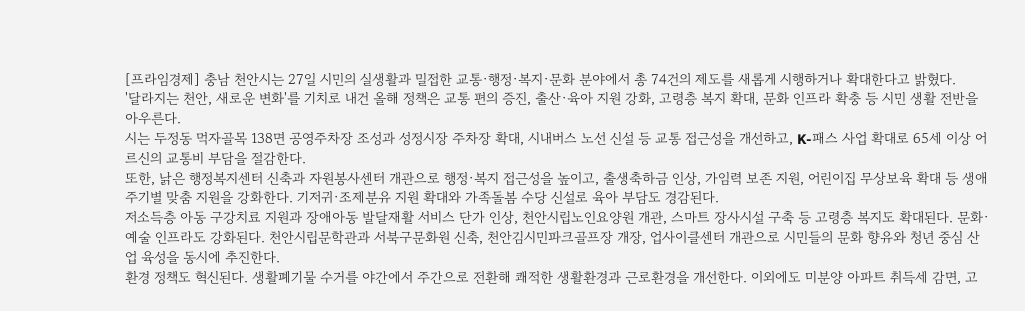[프라임경제] 충남 천안시는 27일 시민의 실생활과 밀접한 교통·행정·복지·문화 분야에서 총 74건의 제도를 새롭게 시행하거나 확대한다고 밝혔다.
'달라지는 천안, 새로운 변화'를 기치로 내건 올해 정책은 교통 편의 증진, 출산·육아 지원 강화, 고령층 복지 확대, 문화 인프라 확충 등 시민 생활 전반을 아우른다.
시는 두정동 먹자골목 138면 공영주차장 조성과 성정시장 주차장 확대, 시내버스 노선 신설 등 교통 접근성을 개선하고, K-패스 사업 확대로 65세 이상 어르신의 교통비 부담을 절감한다.
또한, 낡은 행정복지센터 신축과 자원봉사센터 개관으로 행정·복지 접근성을 높이고, 출생축하금 인상, 가임력 보존 지원, 어린이집 무상보육 확대 등 생애주기별 맞춤 지원을 강화한다. 기저귀·조제분유 지원 확대와 가족돌봄 수당 신설로 육아 부담도 경감된다.
저소득층 아동 구강치료 지원과 장애아동 발달재활 서비스 단가 인상, 천안시립노인요양원 개관, 스마트 장사시설 구축 등 고령층 복지도 확대된다. 문화·예술 인프라도 강화된다. 천안시립문학관과 서북구문화원 신축, 천안김시민파크골프장 개장, 업사이클센터 개관으로 시민들의 문화 향유와 청년 중심 산업 육성을 동시에 추진한다.
환경 정책도 혁신된다. 생활폐기물 수거를 야간에서 주간으로 전환해 쾌적한 생활환경과 근로환경을 개선한다. 이외에도 미분양 아파트 취득세 감면, 고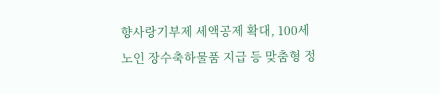향사랑기부제 세액공제 확대, 100세 노인 장수축하물품 지급 등 맞춤형 정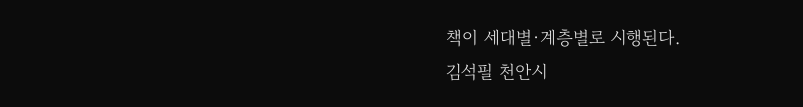책이 세대별·계층별로 시행된다.
김석필 천안시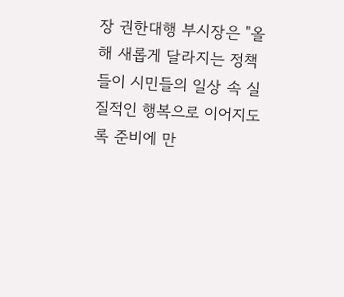장 권한대행 부시장은 "올해 새롭게 달라지는 정책들이 시민들의 일상 속 실질적인 행복으로 이어지도록 준비에 만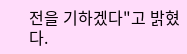전을 기하겠다"고 밝혔다.